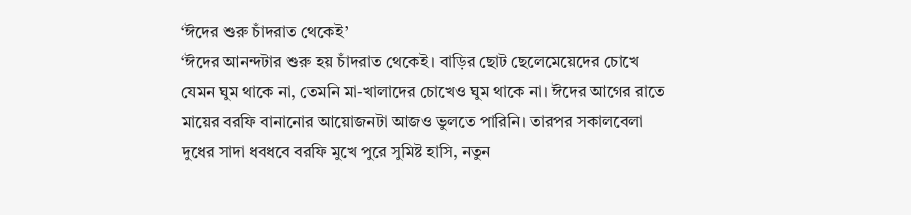‘ঈদের শুরু চাঁদরাত থেকেই’
‘ঈদের আনন্দটার শুরু হয় চাঁদরাত থেকেই। বাড়ির ছোট ছেলেমেয়েদের চোখে যেমন ঘুম থাকে না, তেমনি মা-খালাদের চোখেও ঘুম থাকে না। ঈদের আগের রাতে মায়ের বরফি বানানোর আয়োজনটা আজও ভুলতে পারিনি। তারপর সকালবেলা দুধের সাদা ধবধবে বরফি মুখে পুরে সুমিষ্ট হাসি, নতুন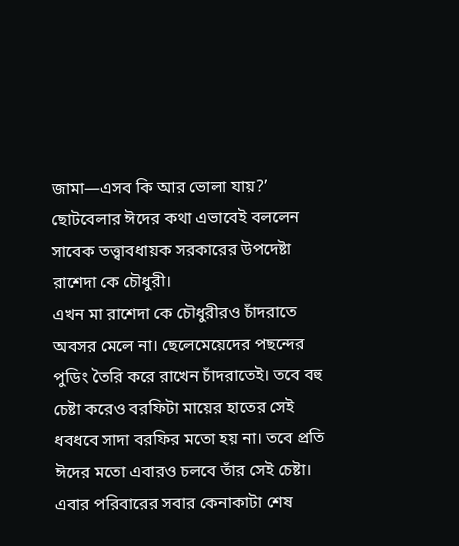জামা—এসব কি আর ভোলা যায়?’ ছোটবেলার ঈদের কথা এভাবেই বললেন সাবেক তত্ত্বাবধায়ক সরকারের উপদেষ্টা রাশেদা কে চৌধুরী।
এখন মা রাশেদা কে চৌধুরীরও চাঁদরাতে অবসর মেলে না। ছেলেমেয়েদের পছন্দের পুডিং তৈরি করে রাখেন চাঁদরাতেই। তবে বহু চেষ্টা করেও বরফিটা মায়ের হাতের সেই ধবধবে সাদা বরফির মতো হয় না। তবে প্রতি ঈদের মতো এবারও চলবে তাঁর সেই চেষ্টা। এবার পরিবারের সবার কেনাকাটা শেষ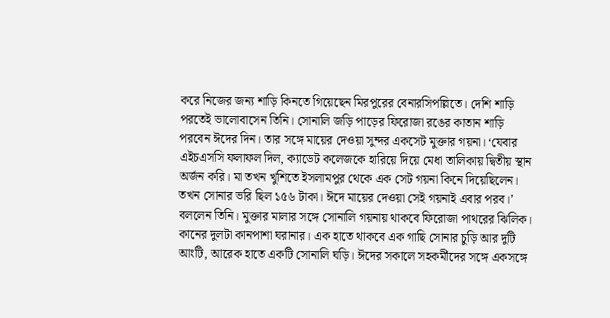করে নিজের জন্য শাড়ি কিনতে গিয়েছেন মিরপুরের বেনারসিপল্লিতে। দেশি শাড়ি পরতেই ভালোবাসেন তিনি। সোনালি জড়ি পাড়ের ফিরোজা রঙের কাতান শাড়ি পরবেন ঈদের দিন। তার সঙ্গে মায়ের দেওয়া সুন্দর একসেট মুক্তার গয়না। ‘যেবার এইচএসসি ফলাফল দিল, ক্যাডেট কলেজকে হারিয়ে দিয়ে মেধা তালিকায় দ্বিতীয় স্থান অর্জন করি। মা তখন খুশিতে ইসলামপুর থেকে এক সেট গয়না কিনে দিয়েছিলেন। তখন সোনার ভরি ছিল ১৫৬ টাকা। ঈদে মায়ের দেওয়া সেই গয়নাই এবার পরব।’ বললেন তিনি। মুক্তার মালার সঙ্গে সোনালি গয়নায় থাকবে ফিরোজা পাথরের ঝিলিক। কানের দুলটা কানপাশা ঘরানার। এক হাতে থাকবে এক গাছি সোনার চুড়ি আর দুটি আংটি, আরেক হাতে একটি সোনালি ঘড়ি। ঈদের সকালে সহকর্মীদের সঙ্গে একসঙ্গে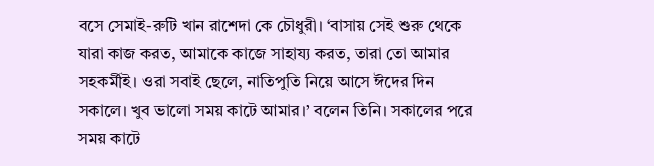বসে সেমাই-রুটি খান রাশেদা কে চৌধুরী। ‘বাসায় সেই শুরু থেকে যারা কাজ করত, আমাকে কাজে সাহায্য করত, তারা তো আমার সহকর্মীই। ওরা সবাই ছেলে, নাতিপুতি নিয়ে আসে ঈদের দিন সকালে। খুব ভালো সময় কাটে আমার।’ বলেন তিনি। সকালের পরে সময় কাটে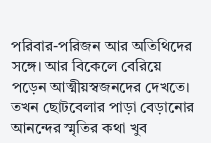পরিবার-পরিজন আর অতিথিদের সঙ্গে। আর বিকেলে বেরিয়ে পড়েন আত্মীয়স্বজনদের দেখতে। তখন ছোটবেলার পাড়া বেড়ানোর আনন্দের স্মৃতির কথা খুব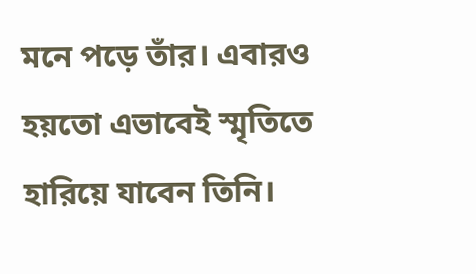মনে পড়ে তাঁর। এবারও হয়তো এভাবেই স্মৃতিতে হারিয়ে যাবেন তিনি।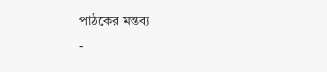পাঠকের মন্তব্য
-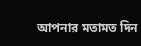আপনার মতামত দিন